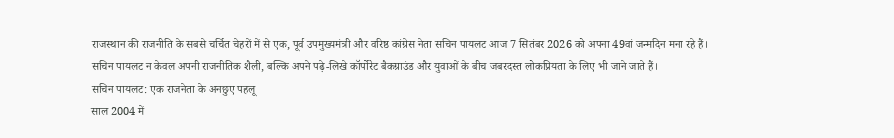राजस्थान की राजनीति के सबसे चर्चित चेहरों में से एक, पूर्व उपमुख्यमंत्री और वरिष्ठ कांग्रेस नेता सचिन पायलट आज 7 सितंबर 2026 को अपना 49वां जन्मदिन मना रहे हैं।
सचिन पायलट न केवल अपनी राजनीतिक शैली, बल्कि अपने पढ़े-लिखे कॉर्पोरेट बैकग्राउंड और युवाओं के बीच जबरदस्त लोकप्रियता के लिए भी जाने जाते हैं।
सचिन पायलट: एक राजनेता के अनछुए पहलू
साल 2004 में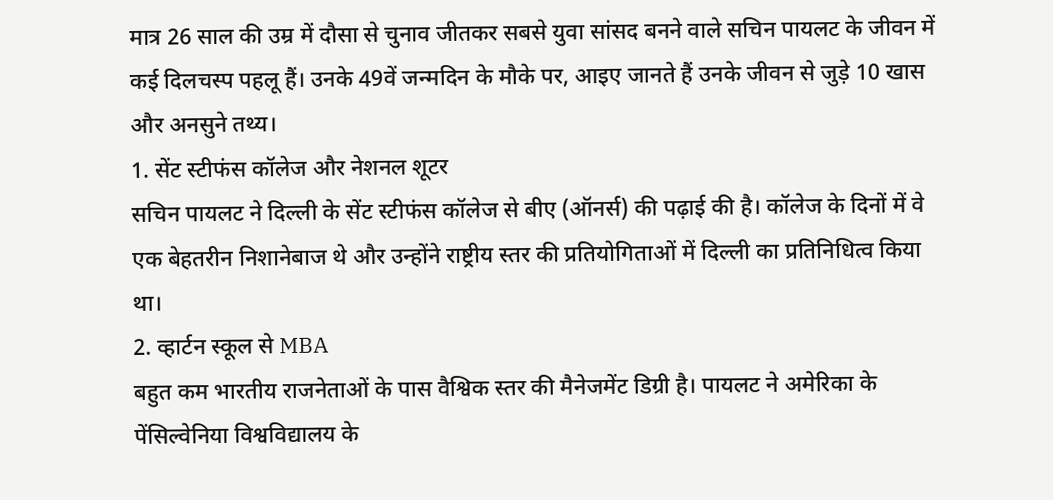मात्र 26 साल की उम्र में दौसा से चुनाव जीतकर सबसे युवा सांसद बनने वाले सचिन पायलट के जीवन में कई दिलचस्प पहलू हैं। उनके 49वें जन्मदिन के मौके पर, आइए जानते हैं उनके जीवन से जुड़े 10 खास और अनसुने तथ्य।
1. सेंट स्टीफंस कॉलेज और नेशनल शूटर
सचिन पायलट ने दिल्ली के सेंट स्टीफंस कॉलेज से बीए (ऑनर्स) की पढ़ाई की है। कॉलेज के दिनों में वे एक बेहतरीन निशानेबाज थे और उन्होंने राष्ट्रीय स्तर की प्रतियोगिताओं में दिल्ली का प्रतिनिधित्व किया था।
2. व्हार्टन स्कूल से MBA
बहुत कम भारतीय राजनेताओं के पास वैश्विक स्तर की मैनेजमेंट डिग्री है। पायलट ने अमेरिका के पेंसिल्वेनिया विश्वविद्यालय के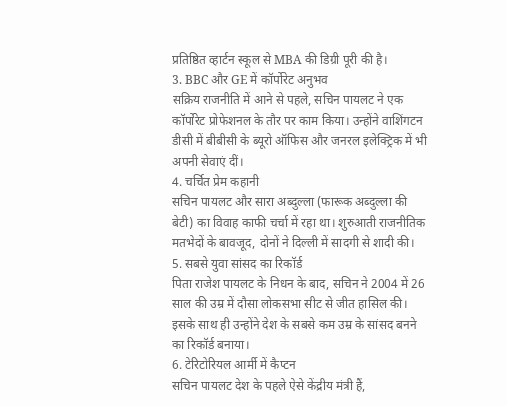प्रतिष्ठित व्हार्टन स्कूल से MBA की डिग्री पूरी की है।
3. BBC और GE में कॉर्पोरेट अनुभव
सक्रिय राजनीति में आने से पहले, सचिन पायलट ने एक कॉर्पोरेट प्रोफेशनल के तौर पर काम किया। उन्होंने वाशिंगटन डीसी में बीबीसी के ब्यूरो ऑफिस और जनरल इलेक्ट्रिक में भी अपनी सेवाएं दीं।
4. चर्चित प्रेम कहानी
सचिन पायलट और सारा अब्दुल्ला (फारूक अब्दुल्ला की बेटी) का विवाह काफी चर्चा में रहा था। शुरुआती राजनीतिक मतभेदों के बावजूद, दोनों ने दिल्ली में सादगी से शादी की।
5. सबसे युवा सांसद का रिकॉर्ड
पिता राजेश पायलट के निधन के बाद, सचिन ने 2004 में 26 साल की उम्र में दौसा लोकसभा सीट से जीत हासिल की। इसके साथ ही उन्होंने देश के सबसे कम उम्र के सांसद बनने का रिकॉर्ड बनाया।
6. टेरिटोरियल आर्मी में कैप्टन
सचिन पायलट देश के पहले ऐसे केंद्रीय मंत्री हैं,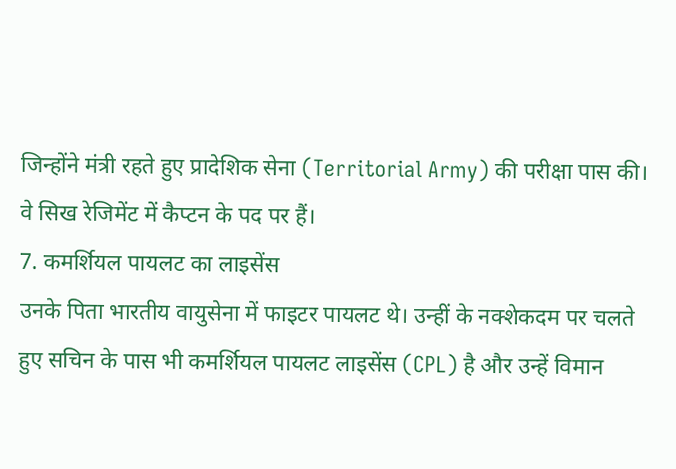जिन्होंने मंत्री रहते हुए प्रादेशिक सेना (Territorial Army) की परीक्षा पास की। वे सिख रेजिमेंट में कैप्टन के पद पर हैं।
7. कमर्शियल पायलट का लाइसेंस
उनके पिता भारतीय वायुसेना में फाइटर पायलट थे। उन्हीं के नक्शेकदम पर चलते हुए सचिन के पास भी कमर्शियल पायलट लाइसेंस (CPL) है और उन्हें विमान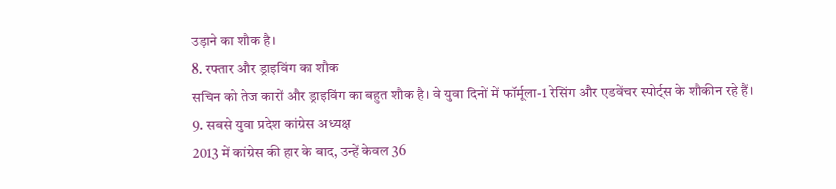उड़ाने का शौक है।
8. रफ्तार और ड्राइविंग का शौक
सचिन को तेज कारों और ड्राइविंग का बहुत शौक है। वे युवा दिनों में फॉर्मूला-1 रेसिंग और एडवेंचर स्पोर्ट्स के शौकीन रहे हैं।
9. सबसे युवा प्रदेश कांग्रेस अध्यक्ष
2013 में कांग्रेस की हार के बाद, उन्हें केवल 36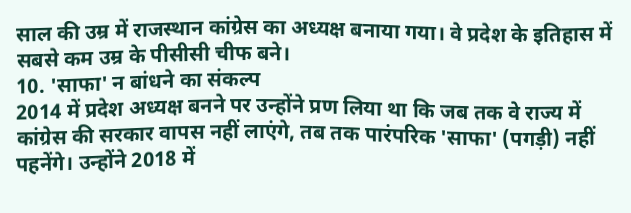साल की उम्र में राजस्थान कांग्रेस का अध्यक्ष बनाया गया। वे प्रदेश के इतिहास में सबसे कम उम्र के पीसीसी चीफ बने।
10. 'साफा' न बांधने का संकल्प
2014 में प्रदेश अध्यक्ष बनने पर उन्होंने प्रण लिया था कि जब तक वे राज्य में कांग्रेस की सरकार वापस नहीं लाएंगे, तब तक पारंपरिक 'साफा' (पगड़ी) नहीं पहनेंगे। उन्होंने 2018 में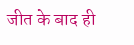जीत के बाद ही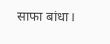साफा बांधा।